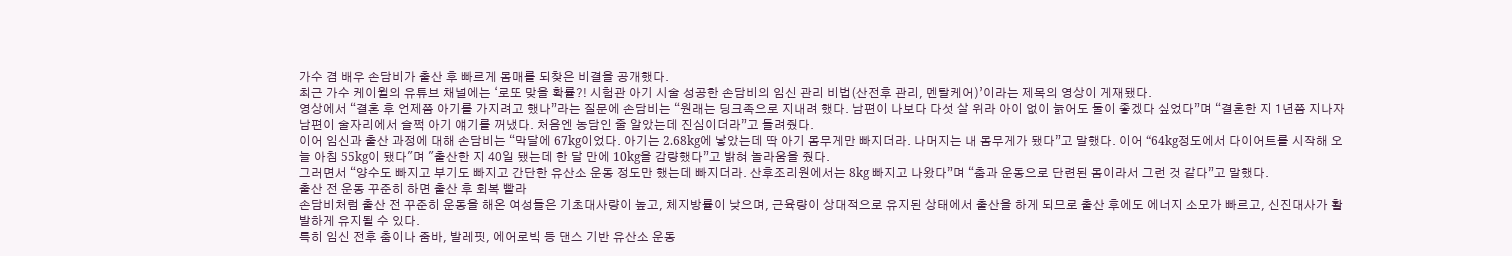가수 겸 배우 손담비가 출산 후 빠르게 몸매를 되찾은 비결을 공개했다.
최근 가수 케이윌의 유튜브 채널에는 ‘로또 맞을 확률?! 시험관 아기 시술 성공한 손담비의 임신 관리 비법(산전후 관리, 멘탈케어)’이라는 제목의 영상이 게재됐다.
영상에서 “결혼 후 언제쯤 아기를 가지려고 했나”라는 질문에 손담비는 “원래는 딩크족으로 지내려 했다. 남편이 나보다 다섯 살 위라 아이 없이 늙어도 둘이 좋겠다 싶었다”며 “결혼한 지 1년쯤 지나자 남편이 술자리에서 슬쩍 아기 얘기를 꺼냈다. 처음엔 농담인 줄 알았는데 진심이더라”고 들려줬다.
이어 임신과 출산 과정에 대해 손담비는 “막달에 67kg이었다. 아기는 2.68kg에 낳았는데 딱 아기 몸무게만 빠지더라. 나머지는 내 몸무게가 됐다”고 말했다. 이어 “64kg정도에서 다이어트를 시작해 오늘 아침 55kg이 됐다"며 "출산한 지 40일 됐는데 한 달 만에 10kg을 감량했다”고 밝혀 놀라움을 줬다.
그러면서 “양수도 빠지고 부기도 빠지고 간단한 유산소 운동 정도만 했는데 빠지더라. 산후조리원에서는 8kg 빠지고 나왔다”며 “춤과 운동으로 단련된 몸이라서 그런 것 같다”고 말했다.
출산 전 운동 꾸준히 하면 출산 후 회복 빨라
손담비처럼 출산 전 꾸준히 운동을 해온 여성들은 기초대사량이 높고, 체지방률이 낮으며, 근육량이 상대적으로 유지된 상태에서 출산을 하게 되므로 출산 후에도 에너지 소모가 빠르고, 신진대사가 활발하게 유지될 수 있다.
특히 임신 전후 춤이나 줌바, 발레핏, 에어로빅 등 댄스 기반 유산소 운동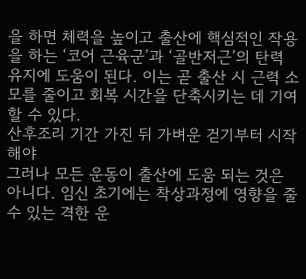을 하면 체력을 높이고 출산에 핵심적인 작용을 하는 ‘코어 근육군’과 ‘골반저근’의 탄력 유지에 도움이 된다. 이는 곧 출산 시 근력 소모를 줄이고 회복 시간을 단축시키는 데 기여할 수 있다.
산후조리 기간 가진 뒤 가벼운 걷기부터 시작해야
그러나 모든 운동이 출산에 도움 되는 것은 아니다. 임신 초기에는 착상과정에 영향을 줄 수 있는 격한 운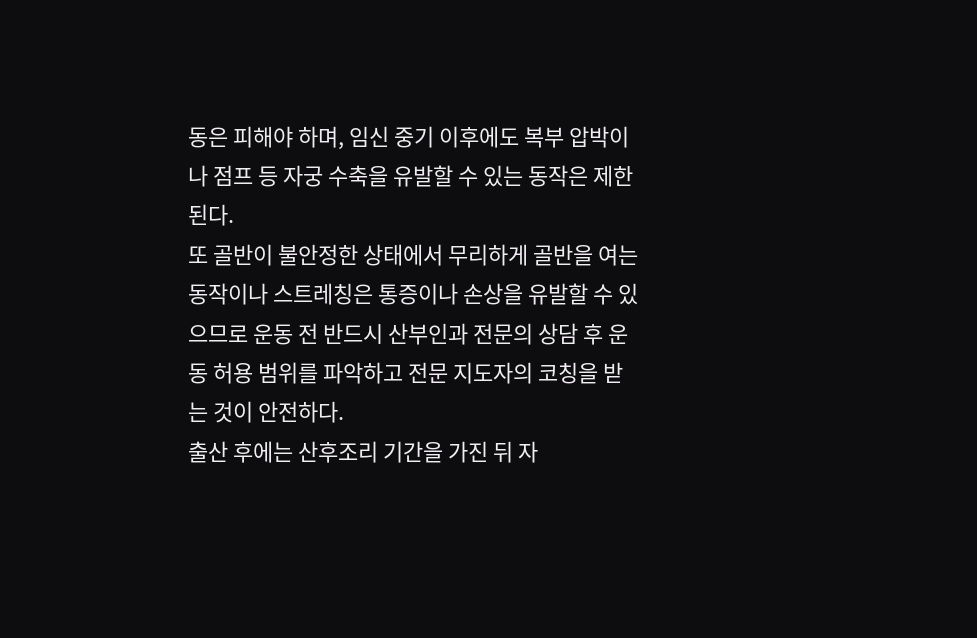동은 피해야 하며, 임신 중기 이후에도 복부 압박이나 점프 등 자궁 수축을 유발할 수 있는 동작은 제한된다.
또 골반이 불안정한 상태에서 무리하게 골반을 여는 동작이나 스트레칭은 통증이나 손상을 유발할 수 있으므로 운동 전 반드시 산부인과 전문의 상담 후 운동 허용 범위를 파악하고 전문 지도자의 코칭을 받는 것이 안전하다.
출산 후에는 산후조리 기간을 가진 뒤 자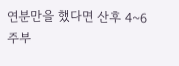연분만을 했다면 산후 4~6주부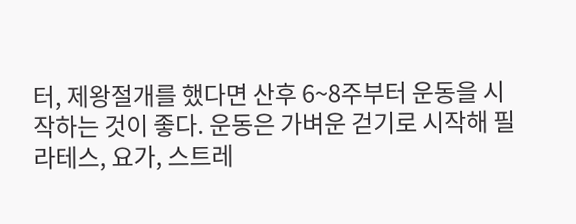터, 제왕절개를 했다면 산후 6~8주부터 운동을 시작하는 것이 좋다. 운동은 가벼운 걷기로 시작해 필라테스, 요가, 스트레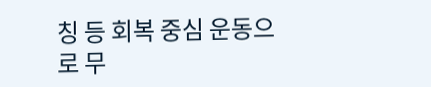칭 등 회복 중심 운동으로 무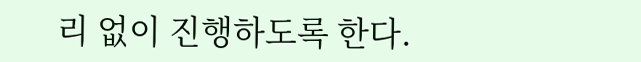리 없이 진행하도록 한다.